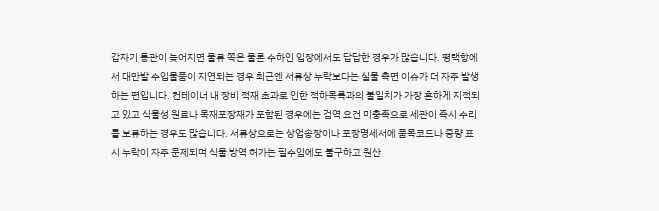갑자기 통관이 늦어지면 물류 쪽은 물론 수하인 입장에서도 답답한 경우가 많습니다. 평택항에서 대만발 수입물품이 지연되는 경우 최근엔 서류상 누락보다는 실물 측면 이슈가 더 자주 발생하는 편입니다. 컨테이너 내 장비 적재 초과로 인한 적하목록과의 불일치가 가장 흔하게 지적되고 있고 식물성 원료나 목재포장재가 포함된 경우에는 검역 요건 미충족으로 세관이 즉시 수리를 보류하는 경우도 많습니다. 서류상으로는 상업송장이나 포장명세서에 품목코드나 중량 표시 누락이 자주 문제되며 식물 방역 허가는 필수임에도 불구하고 원산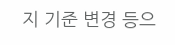지 기준 변경 등으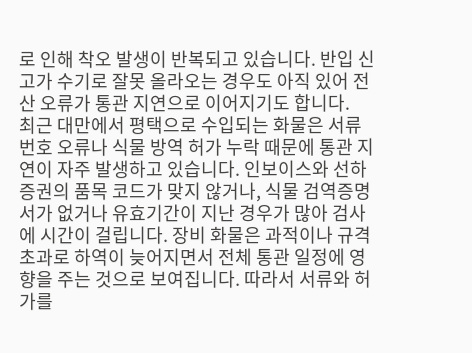로 인해 착오 발생이 반복되고 있습니다. 반입 신고가 수기로 잘못 올라오는 경우도 아직 있어 전산 오류가 통관 지연으로 이어지기도 합니다.
최근 대만에서 평택으로 수입되는 화물은 서류 번호 오류나 식물 방역 허가 누락 때문에 통관 지연이 자주 발생하고 있습니다. 인보이스와 선하증권의 품목 코드가 맞지 않거나, 식물 검역증명서가 없거나 유효기간이 지난 경우가 많아 검사에 시간이 걸립니다. 장비 화물은 과적이나 규격 초과로 하역이 늦어지면서 전체 통관 일정에 영향을 주는 것으로 보여집니다. 따라서 서류와 허가를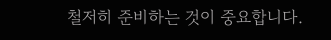철저히 준비하는 것이 중요합니다.